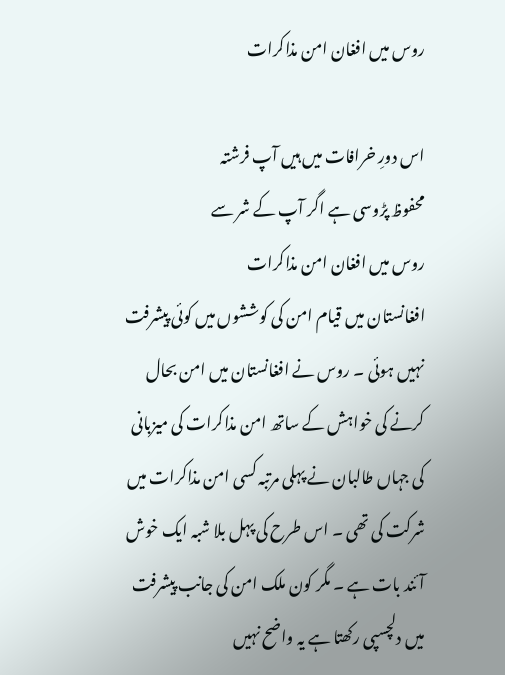روس میں افغان امن مذاکرات

اس دورِ خرافات میں ہیں آپ فرشتہ
محفوظ پڑوسی ہے اگر آپ کے شر سے
روس میں افغان امن مذاکرات
افغانستان میں قیام امن کی کوششوں میں کوئی پیشرفت نہیں ہوئی ۔ روس نے افغانستان میں امن بحال کرنے کی خواہش کے ساتھ امن مذاکرات کی میزبانی کی جہاں طالبان نے پہلی مرتبہ کسی امن مذاکرات میں شرکت کی تھی ۔ اس طرح کی پہل بلا شبہ ایک خوش آئند بات ہے ۔ مگر کون ملک امن کی جانب پیشرفت میں دلچسپی رکھتا ہے یہ واضح نہیں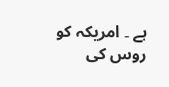ہے ۔ امریکہ کو روس کی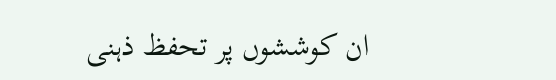ان کوششوں پر تحفظ ذہنی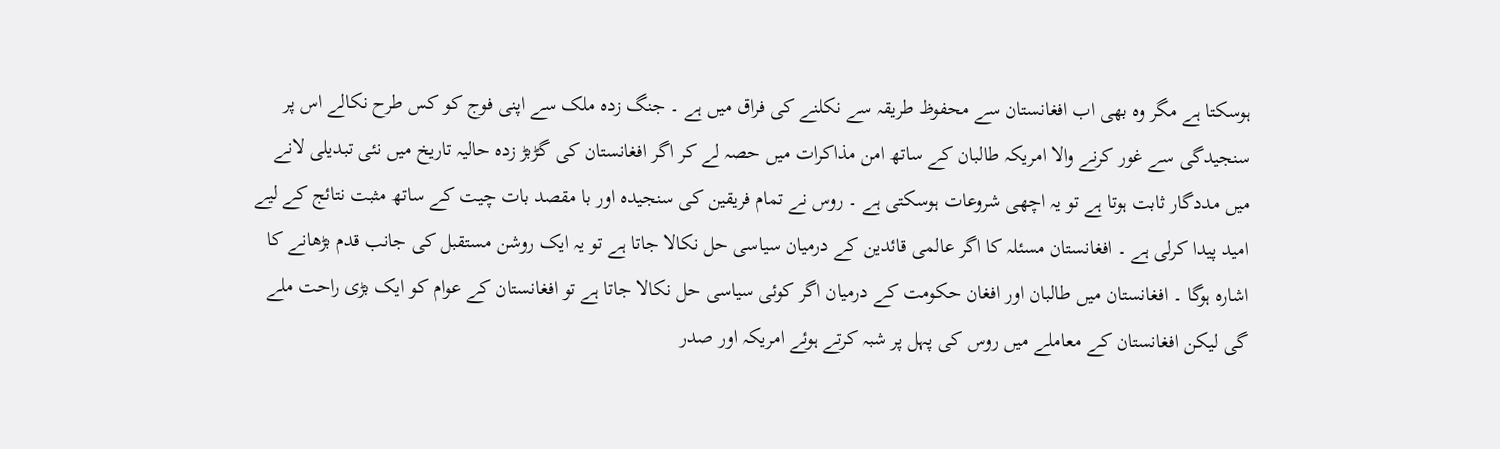ہوسکتا ہے مگر وہ بھی اب افغانستان سے محفوظ طریقہ سے نکلنے کی فراق میں ہے ۔ جنگ زدہ ملک سے اپنی فوج کو کس طرح نکالے اس پر سنجیدگی سے غور کرنے والا امریکہ طالبان کے ساتھ امن مذاکرات میں حصہ لے کر اگر افغانستان کی گڑبڑ زدہ حالیہ تاریخ میں نئی تبدیلی لانے میں مددگار ثابت ہوتا ہے تو یہ اچھی شروعات ہوسکتی ہے ۔ روس نے تمام فریقین کی سنجیدہ اور با مقصد بات چیت کے ساتھ مثبت نتائج کے لیے امید پیدا کرلی ہے ۔ افغانستان مسئلہ کا اگر عالمی قائدین کے درمیان سیاسی حل نکالا جاتا ہے تو یہ ایک روشن مستقبل کی جانب قدم بڑھانے کا اشارہ ہوگا ۔ افغانستان میں طالبان اور افغان حکومت کے درمیان اگر کوئی سیاسی حل نکالا جاتا ہے تو افغانستان کے عوام کو ایک بڑی راحت ملے گی لیکن افغانستان کے معاملے میں روس کی پہل پر شبہ کرتے ہوئے امریکہ اور صدر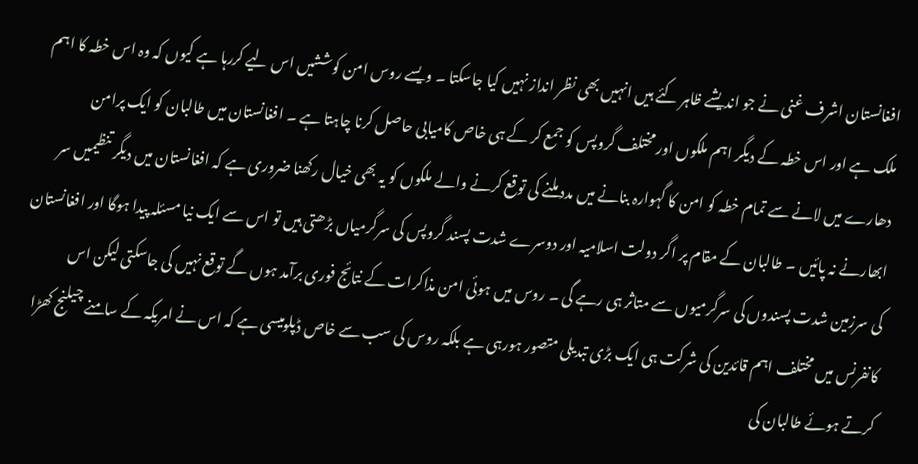افغانستان اشرف غنی نے جو اندیشے ظاہر کئے ہیں انہیں بھی نظر انداز نہیں کیا جاسکتا ۔ ویسے روس امن کوششیں اس لیے کررہا ہے کیوں کہ وہ اس خطہ کا اہم ملک ہے اور اس خطہ کے دیگر اہم ملکوں اور مختلف گروپس کو جمع کر کے ہی خاص کامیابی حاصل کرنا چاہتا ہے ۔ افغانستان میں طالبان کو ایک پرامن دھارے میں لانے سے تمام خطہ کو امن کا گہوارہ بنانے میں مدد ملنے کی توقع کرنے والے ملکوں کو یہ بھی خیال رکھنا ضروری ہے کہ افغانستان میں دیگر تنظیمیں سر ابھارنے نہ پائیں ۔ طالبان کے مقام پر اگر دولت اسلامیہ اور دوسرے شدت پسند گروپس کی سرگرمیاں بڑھتی ہیں تو اس سے ایک نیا مسئلہ پیدا ہوگا اور افغانستان کی سرزمین شدت پسندوں کی سرگرمیوں سے متاثر ہی رہے گی ۔ روس میں ہوئی امن مذاکرات کے نتائج فوری برآمد ہوں گے توقع نہیں کی جاسکتی لیکن اس کانفرنس میں مختلف اہم قائدین کی شرکت ہی ایک بڑی تبدیلی متصور ہورہی ہے بلکہ روس کی سب سے خاص ڈپلومیسی ہے کہ اس نے امریکہ کے سامنے چیلنج کھڑا کرتے ہوئے طالبان کی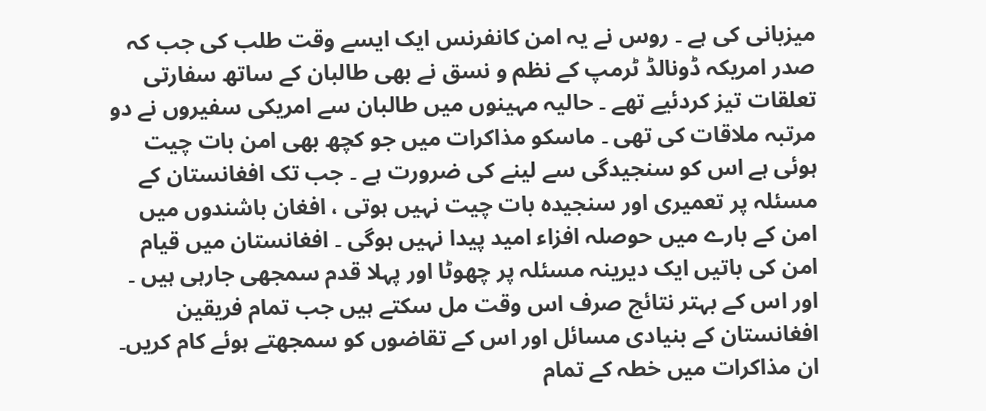میزبانی کی ہے ۔ روس نے یہ امن کانفرنس ایک ایسے وقت طلب کی جب کہ صدر امریکہ ڈونالڈ ٹرمپ کے نظم و نسق نے بھی طالبان کے ساتھ سفارتی تعلقات تیز کردئیے تھے ۔ حالیہ مہینوں میں طالبان سے امریکی سفیروں نے دو مرتبہ ملاقات کی تھی ۔ ماسکو مذاکرات میں جو کچھ بھی امن بات چیت ہوئی ہے اس کو سنجیدگی سے لینے کی ضرورت ہے ۔ جب تک افغانستان کے مسئلہ پر تعمیری اور سنجیدہ بات چیت نہیں ہوتی ، افغان باشندوں میں امن کے بارے میں حوصلہ افزاء امید پیدا نہیں ہوگی ۔ افغانستان میں قیام امن کی باتیں ایک دیرینہ مسئلہ پر چھوٹا اور پہلا قدم سمجھی جارہی ہیں ۔ اور اس کے بہتر نتائج صرف اس وقت مل سکتے ہیں جب تمام فریقین افغانستان کے بنیادی مسائل اور اس کے تقاضوں کو سمجھتے ہوئے کام کریں۔ ان مذاکرات میں خطہ کے تمام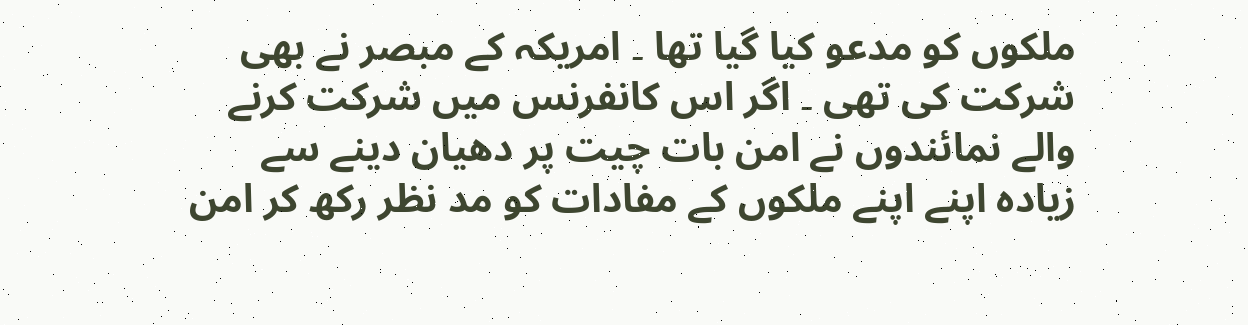ملکوں کو مدعو کیا گیا تھا ۔ امریکہ کے مبصر نے بھی شرکت کی تھی ۔ اگر اس کانفرنس میں شرکت کرنے والے نمائندوں نے امن بات چیت پر دھیان دینے سے زیادہ اپنے اپنے ملکوں کے مفادات کو مد نظر رکھ کر امن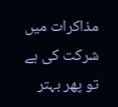مذاکرات میں شرکت کی ہے تو پھر بہتر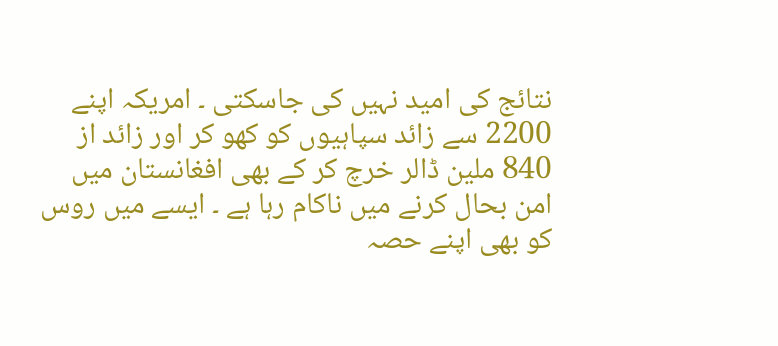نتائج کی امید نہیں کی جاسکتی ۔ امریکہ اپنے 2200 سے زائد سپاہیوں کو کھو کر اور زائد از 840 ملین ڈالر خرچ کر کے بھی افغانستان میں امن بحال کرنے میں ناکام رہا ہے ۔ ایسے میں روس کو بھی اپنے حصہ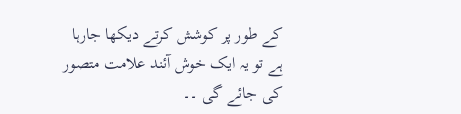کے طور پر کوشش کرتے دیکھا جارہا ہے تو یہ ایک خوش آئند علامت متصور کی جائے گی ۔۔